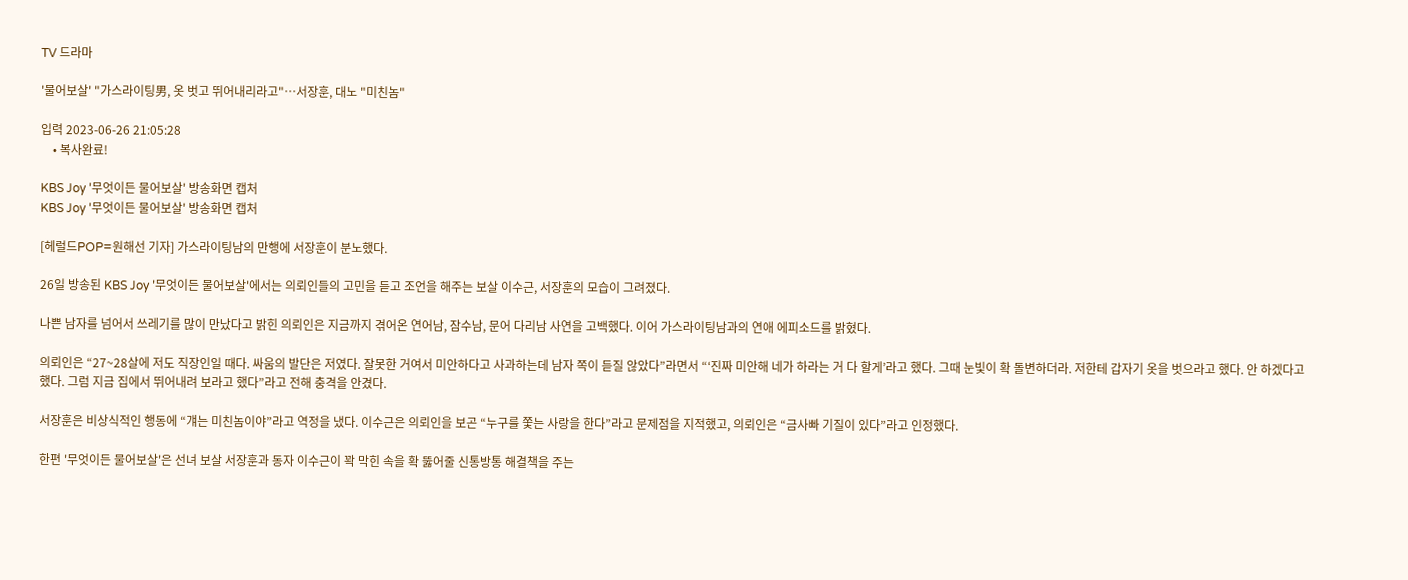TV 드라마

'물어보살' "가스라이팅男, 옷 벗고 뛰어내리라고"…서장훈, 대노 "미친놈"

입력 2023-06-26 21:05:28
    • 복사완료!

KBS Joy '무엇이든 물어보살' 방송화면 캡처
KBS Joy '무엇이든 물어보살' 방송화면 캡처

[헤럴드POP=원해선 기자] 가스라이팅남의 만행에 서장훈이 분노했다.

26일 방송된 KBS Joy '무엇이든 물어보살'에서는 의뢰인들의 고민을 듣고 조언을 해주는 보살 이수근, 서장훈의 모습이 그려졌다.

나쁜 남자를 넘어서 쓰레기를 많이 만났다고 밝힌 의뢰인은 지금까지 겪어온 연어남, 잠수남, 문어 다리남 사연을 고백했다. 이어 가스라이팅남과의 연애 에피소드를 밝혔다.

의뢰인은 “27~28살에 저도 직장인일 때다. 싸움의 발단은 저였다. 잘못한 거여서 미안하다고 사과하는데 남자 쪽이 듣질 않았다”라면서 “‘진짜 미안해 네가 하라는 거 다 할게’라고 했다. 그때 눈빛이 확 돌변하더라. 저한테 갑자기 옷을 벗으라고 했다. 안 하겠다고 했다. 그럼 지금 집에서 뛰어내려 보라고 했다”라고 전해 충격을 안겼다.

서장훈은 비상식적인 행동에 “걔는 미친놈이야”라고 역정을 냈다. 이수근은 의뢰인을 보곤 “누구를 쫓는 사랑을 한다”라고 문제점을 지적했고, 의뢰인은 “금사빠 기질이 있다”라고 인정했다.

한편 '무엇이든 물어보살'은 선녀 보살 서장훈과 동자 이수근이 꽉 막힌 속을 확 뚫어줄 신통방통 해결책을 주는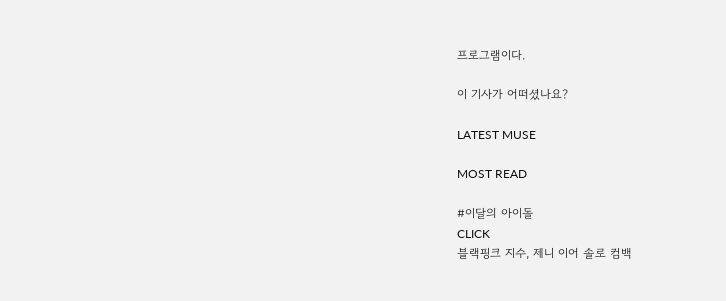프로그램이다.

이 기사가 어떠셨나요?

LATEST MUSE

MOST READ

#이달의 아이돌
CLICK
블랙핑크 지수, 제니 이어 솔로 컴백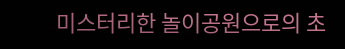미스터리한 놀이공원으로의 초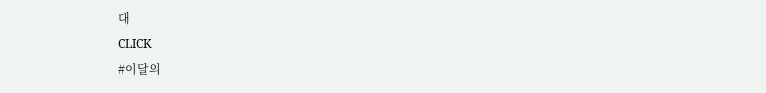대
CLICK
#이달의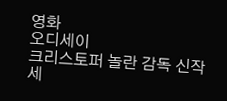영화
오디세이
크리스토퍼 놀란 감독 신작
세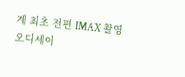계 최초 전편 IMAX 촬영
오디세이